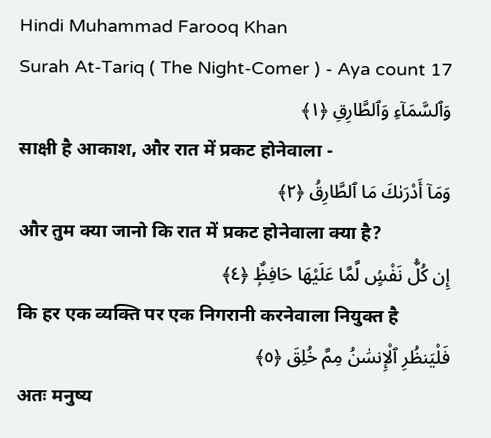Hindi Muhammad Farooq Khan
Surah At-Tariq ( The Night-Comer ) - Aya count 17
وَٱلسَّمَآءِ وَٱلطَّارِقِ ﴿١﴾
साक्षी है आकाश, और रात में प्रकट होनेवाला -
وَمَآ أَدْرَىٰكَ مَا ٱلطَّارِقُ ﴿٢﴾
और तुम क्या जानो कि रात में प्रकट होनेवाला क्या है?
إِن كُلُّ نَفْسٍۢ لَّمَّا عَلَيْهَا حَافِظٌۭ ﴿٤﴾
कि हर एक व्यक्ति पर एक निगरानी करनेवाला नियुक्त है
فَلْيَنظُرِ ٱلْإِنسَٰنُ مِمَّ خُلِقَ ﴿٥﴾
अतः मनुष्य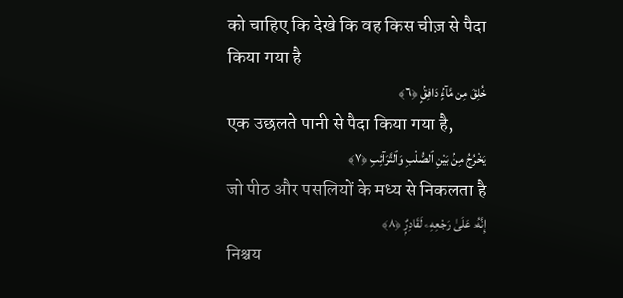को चाहिए कि देखे कि वह किस चीज़ से पैदा किया गया है
خُلِقَ مِن مَّآءٍۢ دَافِقٍۢ ﴿٦﴾
एक उछलते पानी से पैदा किया गया है,
يَخْرُجُ مِنۢ بَيْنِ ٱلصُّلْبِ وَٱلتَّرَآئِبِ ﴿٧﴾
जो पीठ और पसलियों के मध्य से निकलता है
إِنَّهُۥ عَلَىٰ رَجْعِهِۦ لَقَادِرٌۭ ﴿٨﴾
निश्चय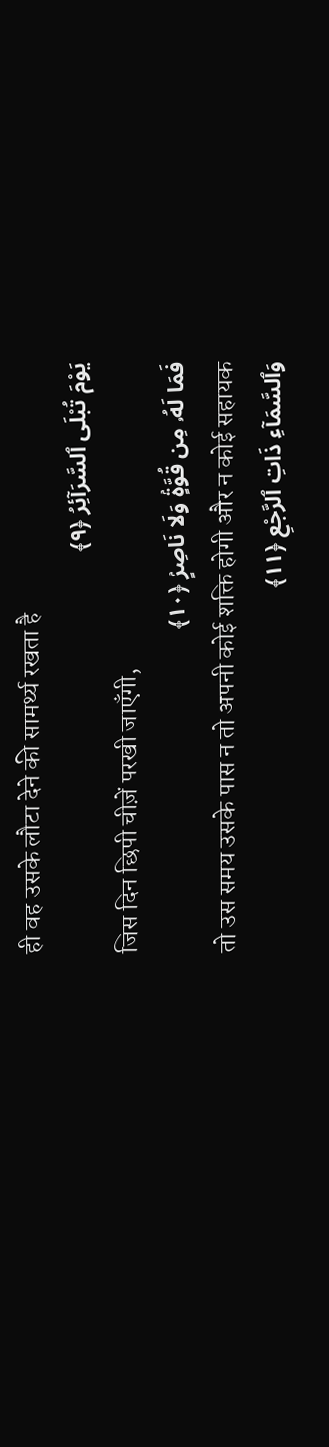ही वह उसके लौटा देने की सामर्थ्य रखता है
يَوْمَ تُبْلَى ٱلسَّرَآئِرُ ﴿٩﴾
जिस दिन छिपी चीज़ें परखी जाएँगी,
فَمَا لَهُۥ مِن قُوَّةٍۢ وَلَا نَاصِرٍۢ ﴿١٠﴾
तो उस समय उसके पास न तो अपनी कोई शक्ति होगी और न कोई सहायक
وَٱلسَّمَآءِ ذَاتِ ٱلرَّجْعِ ﴿١١﴾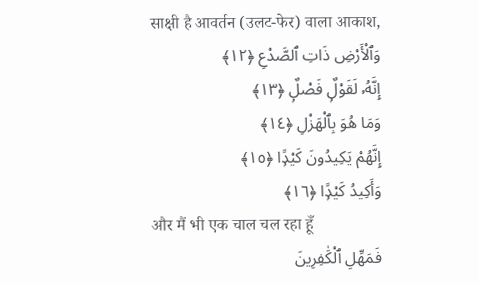साक्षी है आवर्तन (उलट-फेर) वाला आकाश,
وَٱلْأَرْضِ ذَاتِ ٱلصَّدْعِ ﴿١٢﴾
إِنَّهُۥ لَقَوْلٌۭ فَصْلٌۭ ﴿١٣﴾
وَمَا هُوَ بِٱلْهَزْلِ ﴿١٤﴾
إِنَّهُمْ يَكِيدُونَ كَيْدًۭا ﴿١٥﴾
وَأَكِيدُ كَيْدًۭا ﴿١٦﴾
और मैं भी एक चाल चल रहा हूँ
فَمَهِّلِ ٱلْكَٰفِرِينَ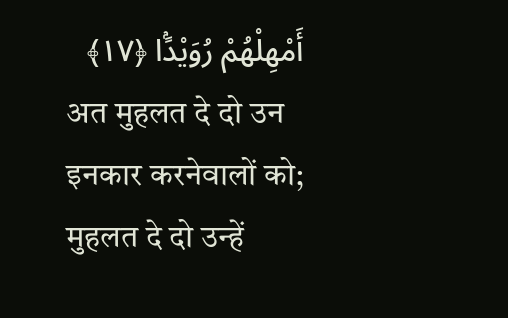أَمْهِلْهُمْ رُوَيْدًۢا ﴿١٧﴾
अत मुहलत दे दो उन इनकार करनेवालों को; मुहलत दे दो उन्हें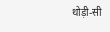थोड़ी-सी